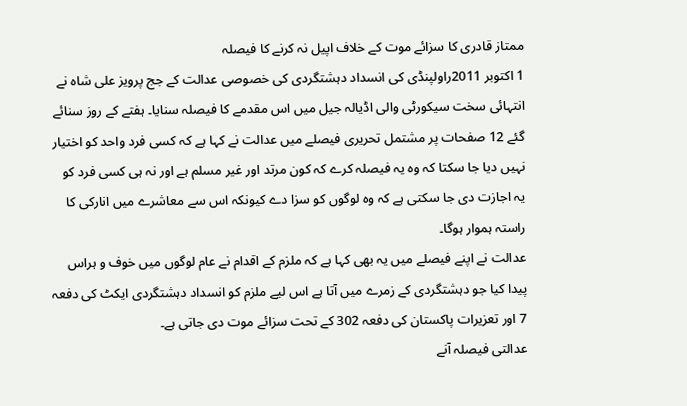ممتاز قادری کا سزائے موت کے خلاف اپیل نہ کرنے کا فیصلہ
1 اکتوبر 2011راولپنڈی کی انسداد دہشتگردی کی خصوصی عدالت کے جج پرویز علی شاہ نے انتہائی سخت سیکورٹی والی اڈیالہ جیل میں اس مقدمے کا فیصلہ سنایا۔ ہفتے کے روز سنائے گئے 12 صفحات پر مشتمل تحریری فیصلے میں عدالت نے کہا ہے کہ کسی فرد واحد کو اختیار نہیں دیا جا سکتا کہ وہ یہ فیصلہ کرے کہ کون مرتد اور غیر مسلم ہے اور نہ ہی کسی فرد کو یہ اجازت دی جا سکتی ہے کہ وہ لوگوں کو سزا دے کیونکہ اس سے معاشرے میں انارکی کا راستہ ہموار ہوگا۔
عدالت نے اپنے فیصلے میں یہ بھی کہا ہے کہ ملزم کے اقدام نے عام لوگوں میں خوف و ہراس پیدا کیا جو دہشتگردی کے زمرے میں آتا ہے اس لیے ملزم کو انسداد دہشتگردی ایکٹ کی دفعہ 7 اور تعزیرات پاکستان کی دفعہ 302 کے تحت سزائے موت دی جاتی ہے۔
عدالتی فیصلہ آنے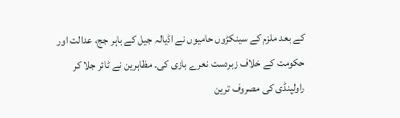کے بعد ملزم کے سینکڑوں حامیوں نے اڈیالہ جیل کے باہر جج، عدالت اور حکومت کے خلاف زبردست نعرے بازی کی۔ مظاہرین نے ٹائر جلا کر راولپنڈی کی مصروف ترین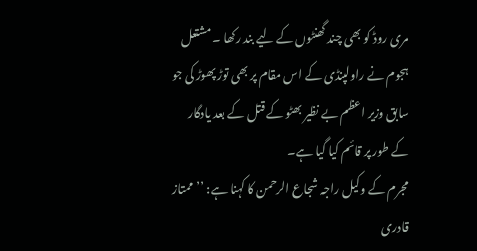مری روڈ کو بھی چند گھنٹوں کے لیے بند رکھا ۔ مشتعل ہجوم نے راولپنڈی کے اس مقام پر بھی توڑ پھوڑ کی جو سابق وزیر اعظم بے نظیر بھٹو کے قتل کے بعد یادگار کے طور پر قائم کیا گیا ہے۔
مجرم کے وکیل راجہ شجاع الرحمن کا کہنا ہے: ’’ممتاز قادری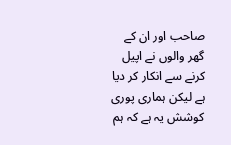صاحب اور ان کے گھر والوں نے اپیل کرنے سے انکار کر دیا ہے لیکن ہماری پوری کوشش یہ ہے کہ ہم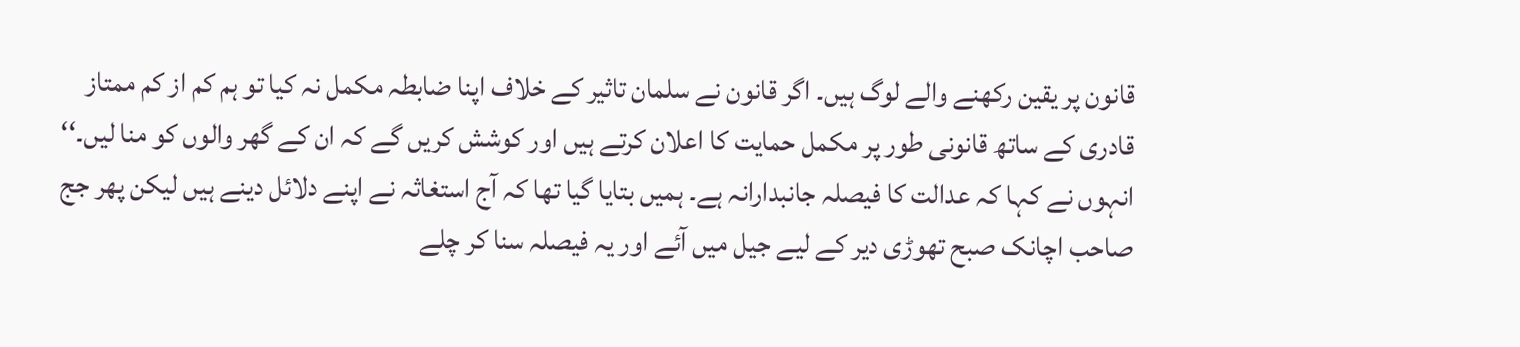قانون پر یقین رکھنے والے لوگ ہیں۔ اگر قانون نے سلمان تاثیر کے خلاف اپنا ضابطہ مکمل نہ کیا تو ہم کم از کم ممتاز قادری کے ساتھ قانونی طور پر مکمل حمایت کا اعلان کرتے ہیں اور کوشش کریں گے کہ ان کے گھر والوں کو منا لیں۔‘‘
انہوں نے کہا کہ عدالت کا فیصلہ جانبدارانہ ہے۔ ہمیں بتایا گیا تھا کہ آج استغاثہ نے اپنے دلائل دینے ہیں لیکن پھر جج صاحب اچانک صبح تھوڑی دیر کے لیے جیل میں آئے اور یہ فیصلہ سنا کر چلے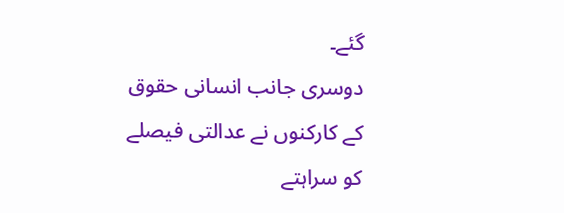گئے۔
دوسری جانب انسانی حقوق کے کارکنوں نے عدالتی فیصلے کو سراہتے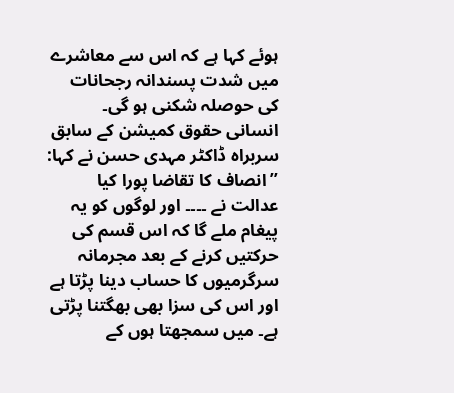ہوئے کہا ہے کہ اس سے معاشرے میں شدت پسندانہ رجحانات کی حوصلہ شکنی ہو گی۔ انسانی حقوق کمیشن کے سابق سربراہ ڈاکٹر مہدی حسن نے کہا: ’’انصاف کا تقاضا پورا کیا عدالت نے ۔۔۔۔ اور لوگوں کو یہ پیغام ملے گا کہ اس قسم کی حرکتیں کرنے کے بعد مجرمانہ سرگرمیوں کا حساب دینا پڑتا ہے اور اس کی سزا بھی بھگتنا پڑتی ہے۔ میں سمجھتا ہوں کے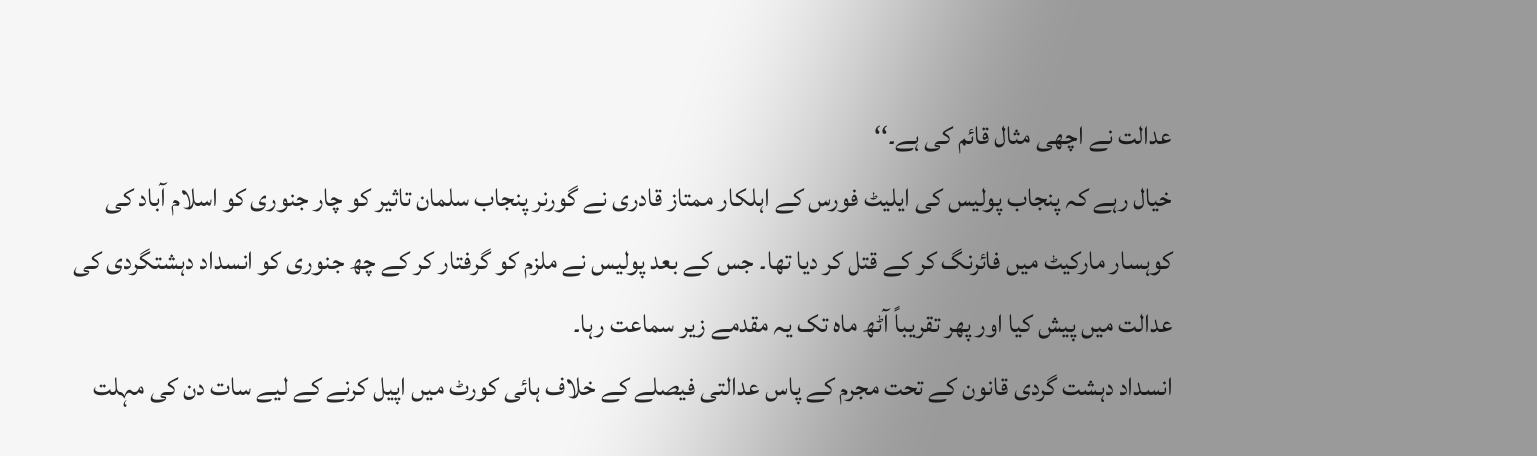عدالت نے اچھی مثال قائم کی ہے۔‘‘
خیال رہے کہ پنجاب پولیس کی ایلیٹ فورس کے اہلکار ممتاز قادری نے گورنر پنجاب سلمان تاثیر کو چار جنوری کو اسلام آباد کی کوہسار مارکیٹ میں فائرنگ کر کے قتل کر دیا تھا۔ جس کے بعد پولیس نے ملزم کو گرفتار کر کے چھ جنوری کو انسداد دہشتگردی کی عدالت میں پیش کیا اور پھر تقریباً آٹھ ماہ تک یہ مقدمے زیر سماعت رہا۔
انسداد دہشت گردی قانون کے تحت مجرم کے پاس عدالتی فیصلے کے خلاف ہائی کورٹ میں اپیل کرنے کے لیے سات دن کی مہلت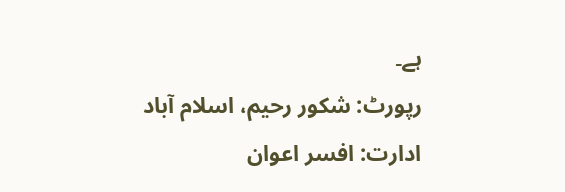ہے۔
رپورٹ: شکور رحیم، اسلام آباد
ادارت: افسر اعوان